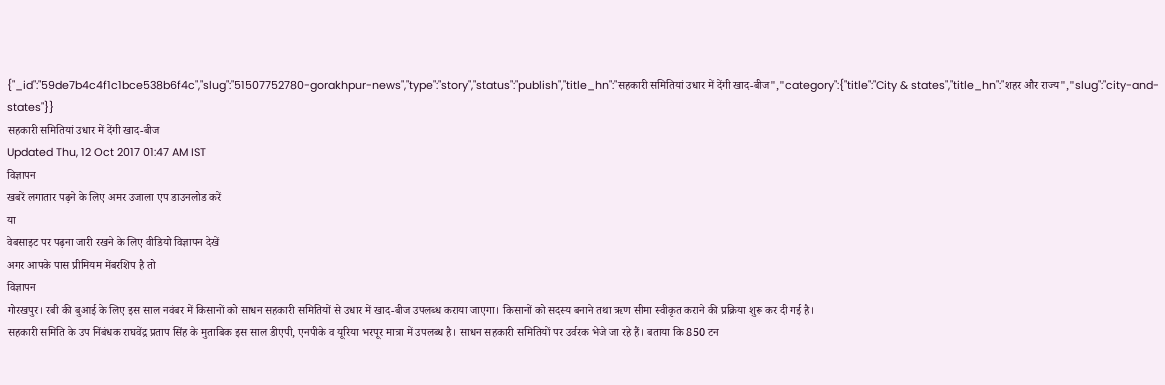{"_id":"59de7b4c4f1c1bce538b6f4c","slug":"51507752780-gorakhpur-news","type":"story","status":"publish","title_hn":"सहकारी समितियां उधार में देंगी खाद-बीज","category":{"title":"City & states","title_hn":"शहर और राज्य","slug":"city-and-states"}}
सहकारी समितियां उधार में देंगी खाद-बीज
Updated Thu, 12 Oct 2017 01:47 AM IST
विज्ञापन
खबरें लगातार पढ़ने के लिए अमर उजाला एप डाउनलोड करें
या
वेबसाइट पर पढ़ना जारी रखने के लिए वीडियो विज्ञापन देखें
अगर आपके पास प्रीमियम मेंबरशिप है तो
विज्ञापन
गोरखपुर। रबी की बुआई के लिए इस साल नवंबर में किसानों को साधन सहकारी समितियों से उधार में खाद-बीज उपलब्ध कराया जाएगा। किसानों को सदस्य बनाने तथा ऋण सीमा स्वीकृत कराने की प्रक्रिया शुरू कर दी गई है।
सहकारी समिति के उप निंबंधक राघवेंद्र प्रताप सिंह के मुताबिक इस साल डीएपी, एनपीके व यूरिया भरपूर मात्रा में उपलब्ध है। साधन सहकारी समितियों पर उर्वरक भेजे जा रहे हैं। बताया कि 850 टन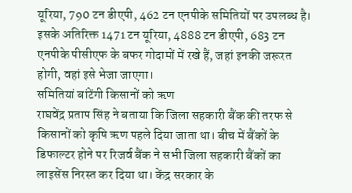यूरिया, 790 टन डीएपी, 462 टन एनपीके समितियों पर उपलब्ध है। इसके अतिरिक्त 1471 टन यूरिया, 4888 टन डीएपी, 683 टन एनपीके पीसीएफ के बफर गोदामों में रखे हैं, जहां इनकी जरूरत होगी, वहां इसे भेजा जाएगा।
समितियां बांटेंगी किसानों को ऋण
राघवेंद्र प्रताप सिंह ने बताया कि जिला सहकारी बैंक की तरफ से किसानों को कृषि ऋण पहले दिया जाता था। बीच में बैंकों के डिफाल्टर होने पर रिजर्व बैंक ने सभी जिला सहकारी बैंकों का लाइसेंस निरस्त कर दिया था। केंद्र सरकार के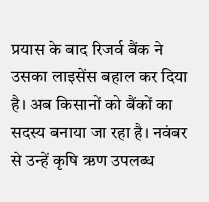प्रयास के बाद रिजर्व बैंक ने उसका लाइसेंस बहाल कर दिया है। अब किसानों को बैंकों का सदस्य बनाया जा रहा है। नवंबर से उन्हें कृषि ऋण उपलब्ध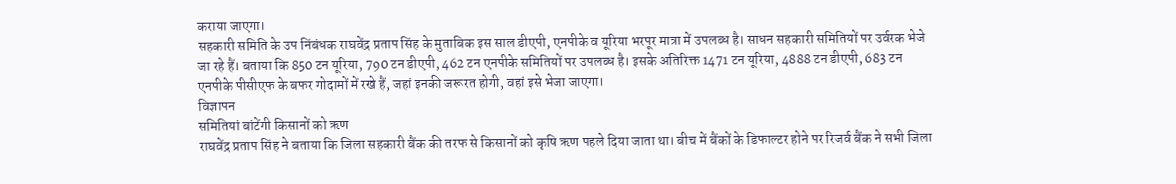कराया जाएगा।
सहकारी समिति के उप निंबंधक राघवेंद्र प्रताप सिंह के मुताबिक इस साल डीएपी, एनपीके व यूरिया भरपूर मात्रा में उपलब्ध है। साधन सहकारी समितियों पर उर्वरक भेजे जा रहे हैं। बताया कि 850 टन यूरिया, 790 टन डीएपी, 462 टन एनपीके समितियों पर उपलब्ध है। इसके अतिरिक्त 1471 टन यूरिया, 4888 टन डीएपी, 683 टन एनपीके पीसीएफ के बफर गोदामों में रखे हैं, जहां इनकी जरूरत होगी, वहां इसे भेजा जाएगा।
विज्ञापन
समितियां बांटेंगी किसानों को ऋण
राघवेंद्र प्रताप सिंह ने बताया कि जिला सहकारी बैंक की तरफ से किसानों को कृषि ऋण पहले दिया जाता था। बीच में बैंकों के डिफाल्टर होने पर रिजर्व बैंक ने सभी जिला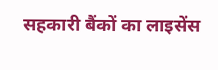सहकारी बैंकों का लाइसेंस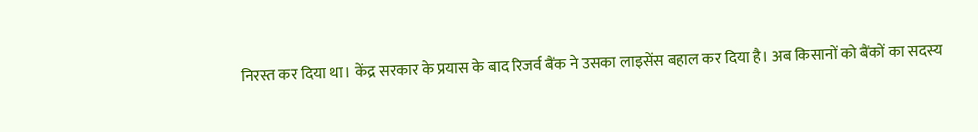निरस्त कर दिया था। केंद्र सरकार के प्रयास के बाद रिजर्व बैंक ने उसका लाइसेंस बहाल कर दिया है। अब किसानों को बैंकों का सदस्य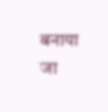बनाया जा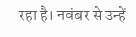रहा है। नवंबर से उन्हें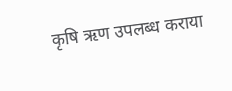कृषि ऋण उपलब्ध कराया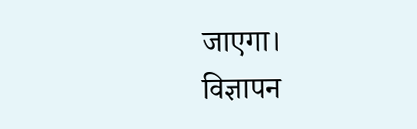जाएगा।
विज्ञापन